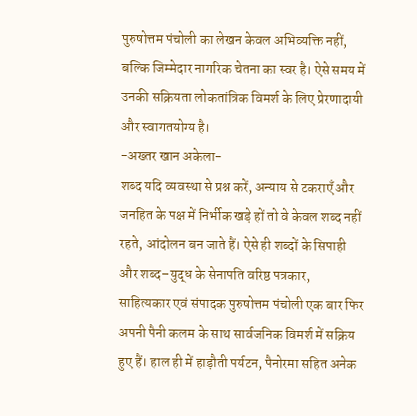पुरुषोत्तम पंचोली का लेखन केवल अभिव्यक्ति नहीं, बल्कि जिम्मेदार नागरिक चेतना का स्वर है। ऐसे समय में उनकी सक्रियता लोकतांत्रिक विमर्श के लिए प्रेरणादायी और स्वागतयोग्य है।
-अख्तर खान अकेला-
शब्द यदि व्यवस्था से प्रश्न करें, अन्याय से टकराएँ और जनहित के पक्ष में निर्भीक खड़े हों तो वे केवल शब्द नहीं रहते, आंदोलन बन जाते हैं। ऐसे ही शब्दों के सिपाही और शब्द–युद्ध के सेनापति वरिष्ठ पत्रकार, साहित्यकार एवं संपादक पुरुषोत्तम पंचोली एक बार फिर अपनी पैनी कलम के साथ सार्वजनिक विमर्श में सक्रिय हुए हैं। हाल ही में हाड़ौती पर्यटन, पैनोरमा सहित अनेक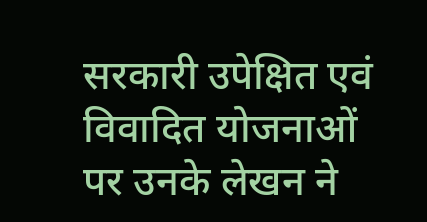सरकारी उपेक्षित एवं विवादित योजनाओं पर उनके लेखन ने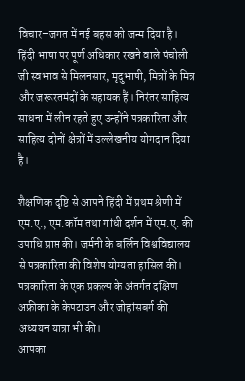विचार–जगत में नई बहस को जन्म दिया है।
हिंदी भाषा पर पूर्ण अधिकार रखने वाले पंचोली जी स्वभाव से मिलनसार, मृदुभाषी, मित्रों के मित्र और जरूरतमंदों के सहायक हैं। निरंतर साहित्य साधना में लीन रहते हुए उन्होंने पत्रकारिता और साहित्य दोनों क्षेत्रों में उल्लेखनीय योगदान दिया है।

शैक्षणिक दृष्टि से आपने हिंदी में प्रथम श्रेणी में एम.ए., एम.कॉम तथा गांधी दर्शन में एम.ए. की उपाधि प्राप्त की। जर्मनी के बर्लिन विश्वविद्यालय से पत्रकारिता की विशेष योग्यता हासिल की। पत्रकारिता के एक प्रकल्प के अंतर्गत दक्षिण अफ्रीका के केपटाउन और जोहांसबर्ग की अध्ययन यात्रा भी की।
आपका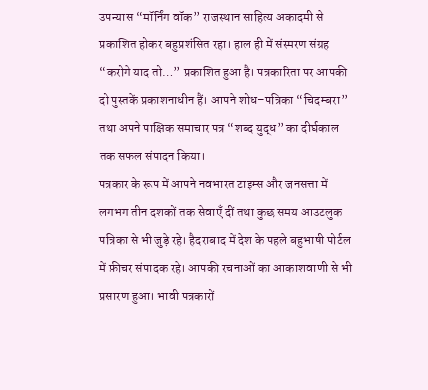उपन्यास “मॉर्निंग वॉक” राजस्थान साहित्य अकादमी से प्रकाशित होकर बहुप्रशंसित रहा। हाल ही में संस्मरण संग्रह “करोगे याद तो…” प्रकाशित हुआ है। पत्रकारिता पर आपकी दो पुस्तकें प्रकाशनाधीन हैं। आपने शोध–पत्रिका “चिदम्बरा” तथा अपने पाक्षिक समाचार पत्र “शब्द युद्ध” का दीर्घकाल तक सफल संपादन किया।
पत्रकार के रूप में आपने नवभारत टाइम्स और जनसत्ता में लगभग तीन दशकों तक सेवाएँ दीं तथा कुछ समय आउटलुक पत्रिका से भी जुड़े रहे। हैदराबाद में देश के पहले बहुभाषी पोर्टल में फ़ीचर संपादक रहे। आपकी रचनाओं का आकाशवाणी से भी प्रसारण हुआ। भावी पत्रकारों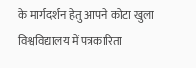के मार्गदर्शन हेतु आपने कोटा खुला विश्वविद्यालय में पत्रकारिता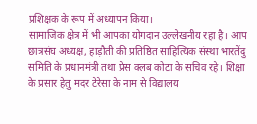प्रशिक्षक के रूप में अध्यापन किया।
सामाजिक क्षेत्र में भी आपका योगदान उल्लेखनीय रहा है। आप छात्रसंघ अध्यक्ष, हाड़ौती की प्रतिष्ठित साहित्यिक संस्था भारतेंदु समिति के प्रधानमंत्री तथा प्रेस क्लब कोटा के सचिव रहे। शिक्षा के प्रसार हेतु मदर टेरेसा के नाम से विद्यालय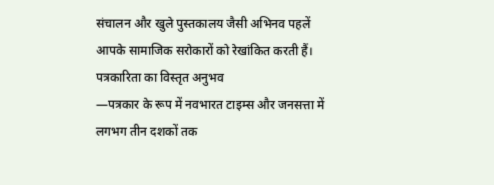संचालन और खुले पुस्तकालय जैसी अभिनव पहलें आपके सामाजिक सरोकारों को रेखांकित करती हैं।
पत्रकारिता का विस्तृत अनुभव
—पत्रकार के रूप में नवभारत टाइम्स और जनसत्ता में लगभग तीन दशकों तक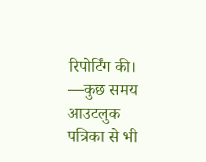रिपोर्टिंग की।
—कुछ समय आउटलुक पत्रिका से भी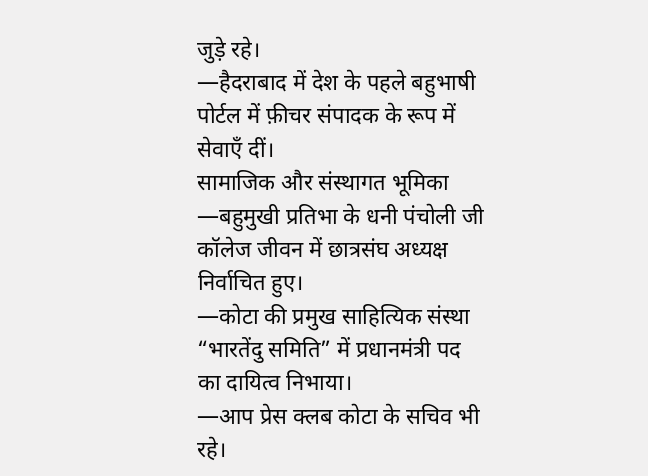जुड़े रहे।
—हैदराबाद में देश के पहले बहुभाषी पोर्टल में फ़ीचर संपादक के रूप में सेवाएँ दीं।
सामाजिक और संस्थागत भूमिका
—बहुमुखी प्रतिभा के धनी पंचोली जी कॉलेज जीवन में छात्रसंघ अध्यक्ष निर्वाचित हुए।
—कोटा की प्रमुख साहित्यिक संस्था “भारतेंदु समिति” में प्रधानमंत्री पद का दायित्व निभाया।
—आप प्रेस क्लब कोटा के सचिव भी रहे।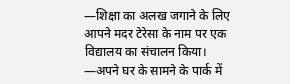—शिक्षा का अलख जगाने के लिए आपने मदर टेरेसा के नाम पर एक विद्यालय का संचालन किया।
—अपने घर के सामने के पार्क में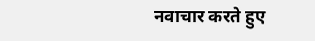नवाचार करते हुए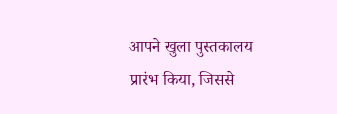आपने खुला पुस्तकालय प्रारंभ किया, जिससे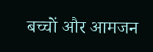बच्चों और आमजन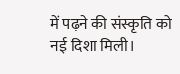में पढ़ने की संस्कृति को नई दिशा मिली।